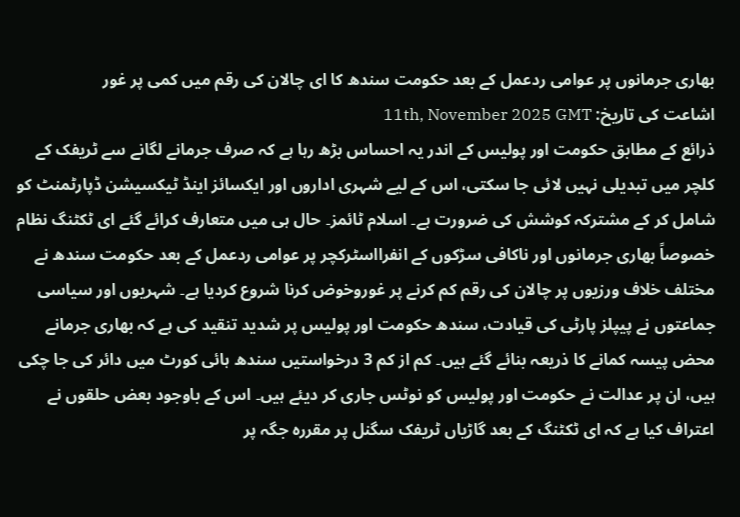بھاری جرمانوں پر عوامی ردعمل کے بعد حکومت سندھ کا ای چالان کی رقم میں کمی پر غور
اشاعت کی تاریخ: 11th, November 2025 GMT
ذرائع کے مطابق حکومت اور پولیس کے اندر یہ احساس بڑھ رہا ہے کہ صرف جرمانے لگانے سے ٹریفک کے کلچر میں تبدیلی نہیں لائی جا سکتی، اس کے لیے شہری اداروں اور ایکسائز اینڈ ٹیکسیشن ڈپارٹمنٹ کو شامل کر کے مشترکہ کوشش کی ضرورت ہے۔ اسلام ٹائمز۔ حال ہی میں متعارف کرائے گئے ای ٹکٹنگ نظام خصوصاً بھاری جرمانوں اور ناکافی سڑکوں کے انفرااسٹرکچر پر عوامی ردعمل کے بعد حکومت سندھ نے مختلف خلاف ورزیوں پر چالان کی رقم کم کرنے پر غوروخوض کرنا شروع کردیا ہے۔ شہریوں اور سیاسی جماعتوں نے پیپلز پارٹی کی قیادت، سندھ حکومت اور پولیس پر شدید تنقید کی ہے کہ بھاری جرمانے محض پیسہ کمانے کا ذریعہ بنائے گئے ہیں۔ کم از کم 3 درخواستیں سندھ ہائی کورٹ میں دائر کی جا چکی ہیں، ان پر عدالت نے حکومت اور پولیس کو نوٹس جاری کر دیئے ہیں۔ اس کے باوجود بعض حلقوں نے اعتراف کیا ہے کہ ای ٹکٹنگ کے بعد گاڑیاں ٹریفک سگنل پر مقررہ جگہ پر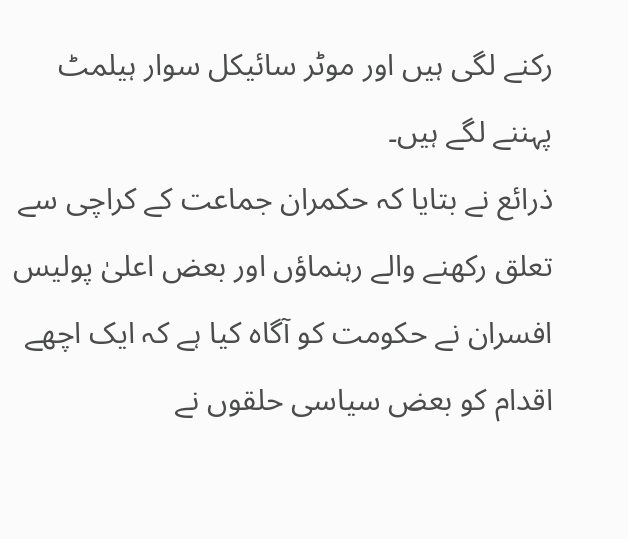رکنے لگی ہیں اور موٹر سائیکل سوار ہیلمٹ پہننے لگے ہیں۔
ذرائع نے بتایا کہ حکمران جماعت کے کراچی سے تعلق رکھنے والے رہنماؤں اور بعض اعلیٰ پولیس افسران نے حکومت کو آگاہ کیا ہے کہ ایک اچھے اقدام کو بعض سیاسی حلقوں نے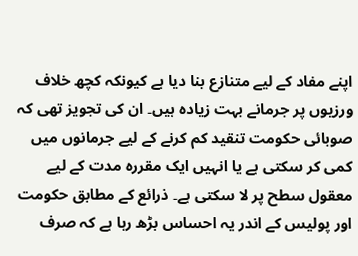اپنے مفاد کے لیے متنازع بنا دیا ہے کیونکہ کچھ خلاف ورزیوں پر جرمانے بہت زیادہ ہیں۔ ان کی تجویز تھی کہ صوبائی حکومت تنقید کم کرنے کے لیے جرمانوں میں کمی کر سکتی ہے یا انہیں ایک مقررہ مدت کے لیے معقول سطح پر لا سکتی ہے۔ ذرائع کے مطابق حکومت اور پولیس کے اندر یہ احساس بڑھ رہا ہے کہ صرف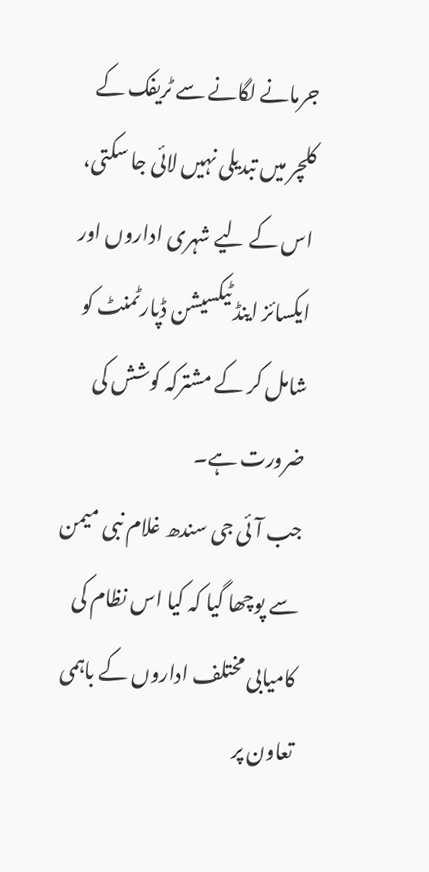جرمانے لگانے سے ٹریفک کے کلچر میں تبدیلی نہیں لائی جا سکتی، اس کے لیے شہری اداروں اور ایکسائز اینڈ ٹیکسیشن ڈپارٹمنٹ کو شامل کر کے مشترکہ کوشش کی ضرورت ہے۔
جب آئی جی سندھ غلام نبی میمن سے پوچھا گیا کہ کیا اس نظام کی کامیابی مختلف اداروں کے باہمی تعاون پر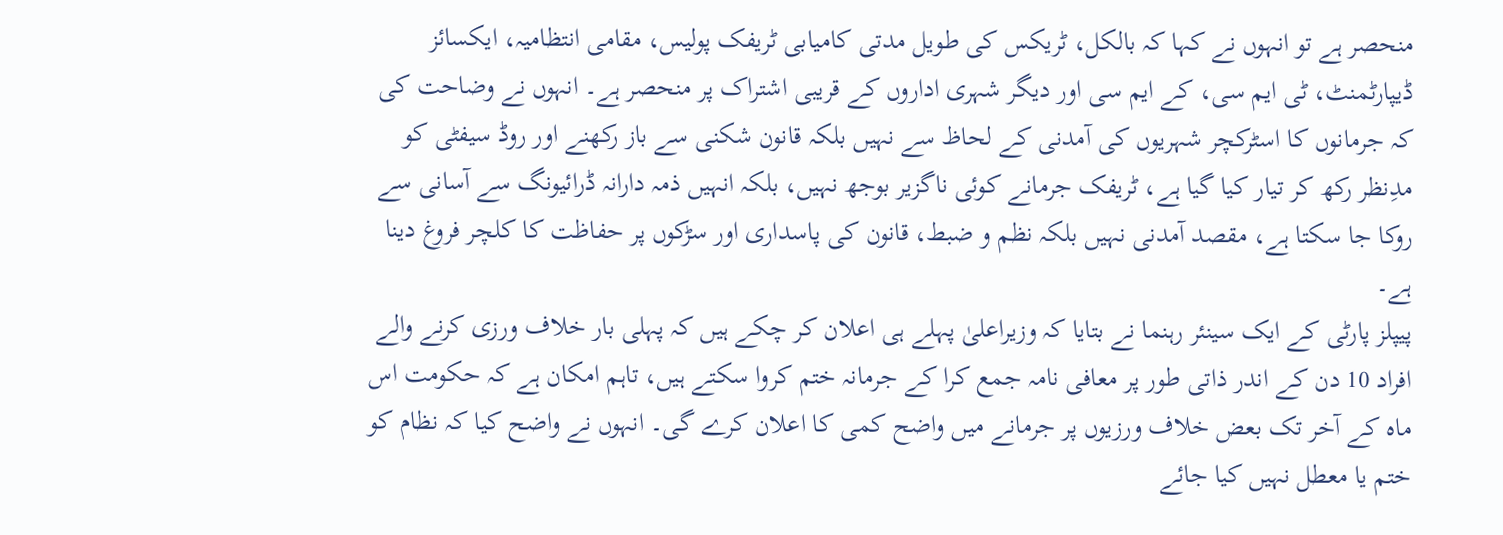منحصر ہے تو انہوں نے کہا کہ بالکل، ٹریکس کی طویل مدتی کامیابی ٹریفک پولیس، مقامی انتظامیہ، ایکسائز ڈیپارٹمنٹ، ٹی ایم سی، کے ایم سی اور دیگر شہری اداروں کے قریبی اشتراک پر منحصر ہے۔ انہوں نے وضاحت کی کہ جرمانوں کا اسٹرکچر شہریوں کی آمدنی کے لحاظ سے نہیں بلکہ قانون شکنی سے باز رکھنے اور روڈ سیفٹی کو مدِنظر رکھ کر تیار کیا گیا ہے، ٹریفک جرمانے کوئی ناگزیر بوجھ نہیں، بلکہ انہیں ذمہ دارانہ ڈرائیونگ سے آسانی سے روکا جا سکتا ہے، مقصد آمدنی نہیں بلکہ نظم و ضبط، قانون کی پاسداری اور سڑکوں پر حفاظت کا کلچر فروغ دینا ہے۔
پیپلز پارٹی کے ایک سینئر رہنما نے بتایا کہ وزیراعلیٰ پہلے ہی اعلان کر چکے ہیں کہ پہلی بار خلاف ورزی کرنے والے افراد 10 دن کے اندر ذاتی طور پر معافی نامہ جمع کرا کے جرمانہ ختم کروا سکتے ہیں، تاہم امکان ہے کہ حکومت اس ماہ کے آخر تک بعض خلاف ورزیوں پر جرمانے میں واضح کمی کا اعلان کرے گی۔ انہوں نے واضح کیا کہ نظام کو ختم یا معطل نہیں کیا جائے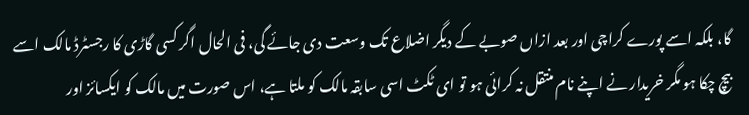گا، بلکہ اسے پورے کراچی اور بعد ازاں صوبے کے دیگر اضلاع تک وسعت دی جائے گی، فی الحال اگر کسی گاڑی کا رجسٹرڈ مالک اسے بیچ چکا ہو مگر خریدار نے اپنے نام منتقل نہ کرائی ہو تو ای ٹکٹ اسی سابقہ مالک کو ملتا ہے، اس صورت میں مالک کو ایکسائز اور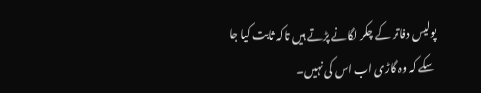پولیس دفاتر کے چکر لگانے پڑتے ہیں تاکہ ثابت کیا جا سکے کہ وہ گاڑی اب اس کی نہیں۔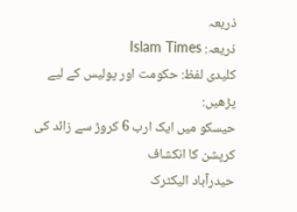ذریعہ
ذریعہ: Islam Times
کلیدی لفظ: حکومت اور پولیس کے لیے
پڑھیں:
حیسکو میں ایک ارب 6 کروڑ سے زائد کی کرپشن کا انکشاف
حیدرآباد الیکٹرک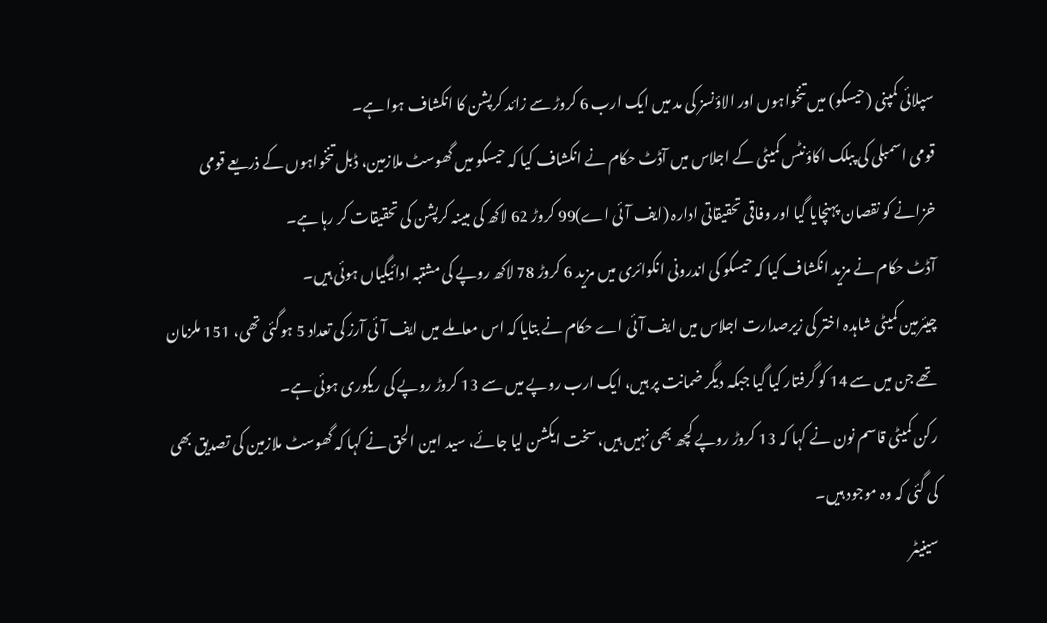سپلائی کمپنی (حیسکو) میں تنخواہوں اور الاؤنسز کی مد میں ایک ارب 6 کروڑ سے زائد کرپشن کا انکشاف ہوا ہے۔
قومی اسمبلی کی پبلک اکاؤنٹس کمیٹی کے اجلاس میں آڈٹ حکام نے انکشاف کیا کہ حیسکو میں گھوسٹ ملازمین، ڈبل تنخواہوں کے ذریعے قومی خزانے کو نقصان پہنچایا گیا اور وفاقی تحقیقاتی ادارہ (ایف آئی اے)99 کروڑ 62 لاکھ کی مبینہ کرپشن کی تحقیقات کر رہا ہے۔
آڈٹ حکام نے مزید انکشاف کیا کہ حیسکو کی اندرونی انکوائری میں مزید 6 کروڑ 78 لاکھ روپے کی مشتبہ ادائیگیاں ہوئی ہیں۔
چیئرمین کمیٹی شاہدہ اختر کی زیرصدارت اجلاس میں ایف آئی اے حکام نے بتایا کہ اس معاملے میں ایف آئی آرز کی تعداد 5 ہوگئی تھی، 151 ملزمان تھے جن میں سے 14 کو گرفتار کیا گیا جبکہ دیگر ضمانت پر ہیں، ایک ارب روپے میں سے 13 کروڑ روپے کی ریکوری ہوئی ہے۔
رکن کمیٹی قاسم نون نے کہا کہ 13 کروڑ روپے کچھ بھی نہیں ہیں، سخت ایکشن لیا جائے، سید امین الحق نے کہا کہ گھوسٹ ملازمین کی تصدیق بھی کی گئی کہ وہ موجود ہیں۔
سینیٹر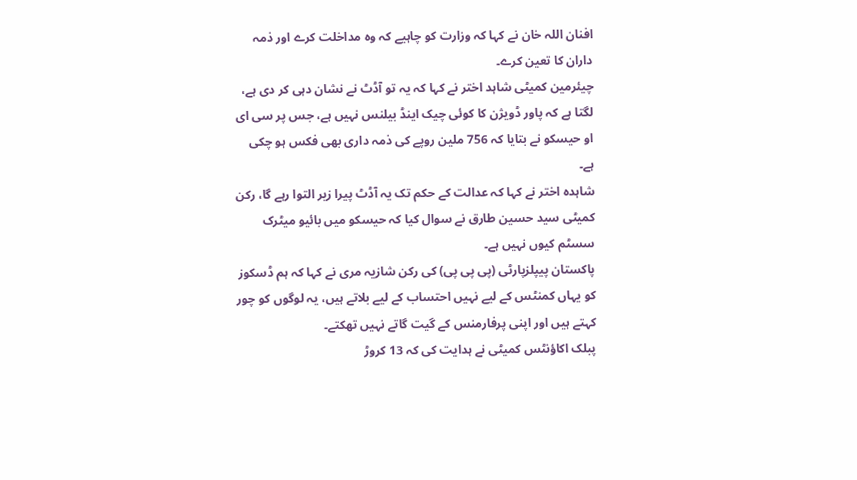افنان اللہ خان نے کہا کہ وزارت کو چاہیے کہ وہ مداخلت کرے اور ذمہ داران کا تعین کرے۔
چیئرمین کمیٹی شاہد اختر نے کہا کہ یہ تو آڈٹ نے نشان دہی کر دی ہے، لگتا ہے کہ پاور ڈویژن کا کوئی چیک اینڈ بیلنس نہیں ہے، جس پر سی ای او حیسکو نے بتایا کہ 756 ملین روپے کی ذمہ داری بھی فکس ہو چکی ہے۔
شاہدہ اختر نے کہا کہ عدالت کے حکم تک یہ آڈٹ پیرا زیر التوا رہے گا، رکن کمیٹی سید حسین طارق نے سوال کیا کہ حیسکو میں بائیو میٹرک سسٹم کیوں نہیں ہے۔
پاکستان پیپلزپارٹی (پی پی پی) کی رکن شازیہ مری نے کہا کہ ہم ڈسکوز کو یہاں کمنٹس کے لیے نہیں احتساب کے لیے بلاتے ہیں، یہ لوگوں کو چور کہتے ہیں اور اپنی پرفارمنس کے گیت گاتے نہیں تھکتے۔
پبلک اکاؤنٹس کمیٹی نے ہدایت کی کہ 13 کروڑ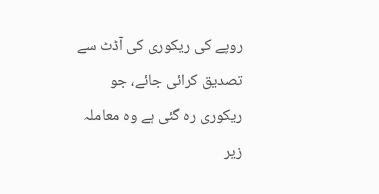روپے کی ریکوری کی آڈٹ سے تصدیق کرائی جائے، جو ریکوری رہ گئی ہے وہ معاملہ زیر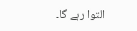التوا رہے گا۔